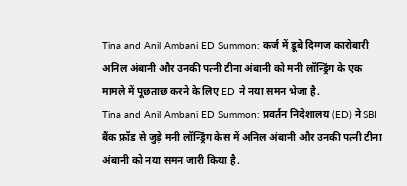Tina and Anil Ambani ED Summon: कर्ज में डूबे दिग्गज कारोबारी अनिल अंबानी और उनकी पत्नी टीना अंबानी को मनी लॉन्ड्रिंग के एक मामले में पूछताछ करने के लिए ED ने नया समन भेजा है.
Tina and Anil Ambani ED Summon: प्रवर्तन निदेशालय (ED) ने SBI बैंक फ्रॉड से जुड़े मनी लॉन्ड्रिंग केस में अनिल अंबानी और उनकी पत्नी टीना अंबानी को नया समन जारी किया है.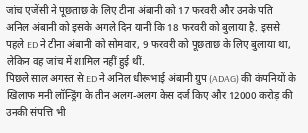जांच एजेंसी ने पूछताछ के लिए टीना अंबानी को 17 फरवरी और उनके पति अनिल अंबानी को इसके अगले दिन यानी कि 18 फरवरी को बुलाया है. इससे पहले ED ने टीना अंबानी को सोमवार, 9 फरवरी को पूछताछ के लिए बुलाया था, लेकिन वह जांच में शामिल नहीं हुई थीं.
पिछले साल अगस्त से ED ने अनिल धीरूभाई अंबानी ग्रुप (ADAG) की कंपनियों के खिलाफ मनी लॉन्ड्रिंग के तीन अलग-अलग केस दर्ज किए और 12000 करोड़ की उनकी संपत्ति भी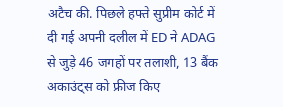अटैच की. पिछले हफ्ते सुप्रीम कोर्ट में दी गई अपनी दलील में ED ने ADAG से जुड़े 46 जगहों पर तलाशी, 13 बैंक अकाउंट्स को फ्रीज किए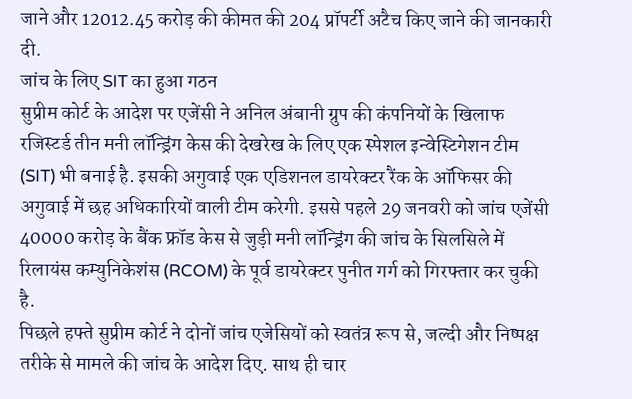जाने और 12012.45 करोड़ की कीमत की 204 प्रॉपर्टी अटैच किए जाने की जानकारी दी.
जांच के लिए SIT का हुआ गठन
सुप्रीम कोर्ट के आदेश पर एजेंसी ने अनिल अंबानी ग्रुप की कंपनियों के खिलाफ रजिस्टर्ड तीन मनी लॉन्ड्रिंग केस की देखरेख के लिए एक स्पेशल इन्वेस्टिगेशन टीम (SIT) भी बनाई है. इसकी अगुवाई एक एडिशनल डायरेक्टर रैंक के ऑफिसर की अगुवाई में छह अधिकारियों वाली टीम करेगी. इससे पहले 29 जनवरी को जांच एजेंसी 40000 करोड़ के बैंक फ्रॉड केस से जुड़ी मनी लॉन्ड्रिंग की जांच के सिलसिले में रिलायंस कम्युनिकेशंस (RCOM) के पूर्व डायरेक्टर पुनीत गर्ग को गिरफ्तार कर चुकी है.
पिछले हफ्ते सुप्रीम कोर्ट ने दोनों जांच एजेसियों को स्वतंत्र रूप से, जल्दी और निष्पक्ष तरीके से मामले की जांच के आदेश दिए. साथ ही चार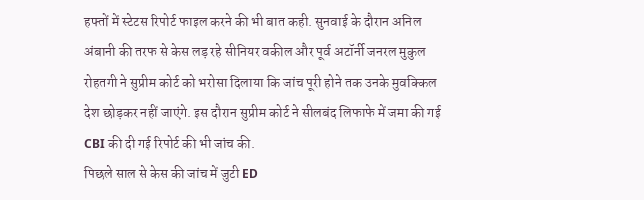हफ्तों में स्टेटस रिपोर्ट फाइल करने की भी बात कही. सुनवाई के दौरान अनिल अंबानी की तरफ से केस लड़ रहे सीनियर वकील और पूर्व अटॉर्नी जनरल मुकुल रोहतगी ने सुप्रीम कोर्ट को भरोसा दिलाया कि जांच पूरी होने तक उनके मुवक्किल देश छोड़कर नहीं जाएंगे. इस दौरान सुप्रीम कोर्ट ने सीलबंद लिफाफे में जमा की गई CBI की दी गई रिपोर्ट की भी जांच की.
पिछले साल से केस की जांच में जुटी ED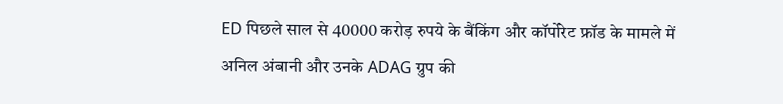ED पिछले साल से 40000 करोड़ रुपये के बैंकिंग और कॉर्पोरेट फ्रॉड के मामले में अनिल अंबानी और उनके ADAG ग्रुप की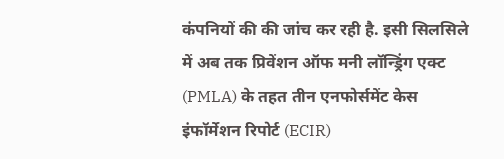कंपनियों की की जांच कर रही है. इसी सिलसिले में अब तक प्रिवेंशन ऑफ मनी लॉन्ड्रिंग एक्ट (PMLA) के तहत तीन एनफोर्समेंट केस इंफॉर्मेशन रिपोर्ट (ECIR)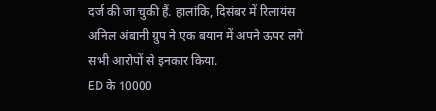दर्ज की जा चुकी हैं. हालांकि, दिसंबर में रिलायंस अनिल अंबानी ग्रुप ने एक बयान में अपने ऊपर लगे सभी आरोपों से इनकार किया.
ED के 10000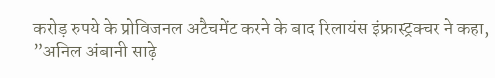करोड़ रुपये के प्रोविजनल अटैचमेंट करने के बाद रिलायंस इंफ्रास्ट्रक्चर ने कहा, ”अनिल अंबानी साढ़े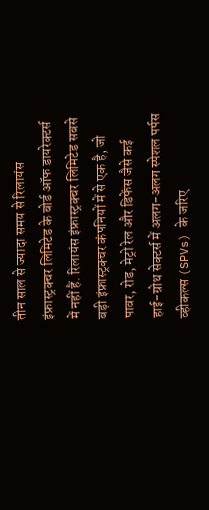तीन साल से ज्यादा समय से रिलायंस इंफ्रास्ट्रक्चर लिमिटेड के बोर्ड ऑफ डायरेक्टर्स में नहीं हैं. रिलायंस इंफ्रास्ट्रक्चर लिमिटेड सबसे बड़ी इंफ्रास्ट्रक्चर कंपनियों में से एक है, जो पावर, रोड, मेट्रो रेल और डिफेंस जैसे कई हाई-ग्रोथ सेक्टर्स में अलग-अलग स्पेशल पर्पस व्हीकल्स (SPVs) के जरिए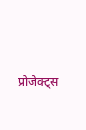प्रोजेक्ट्स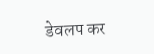डेवलप कर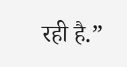रही है.”